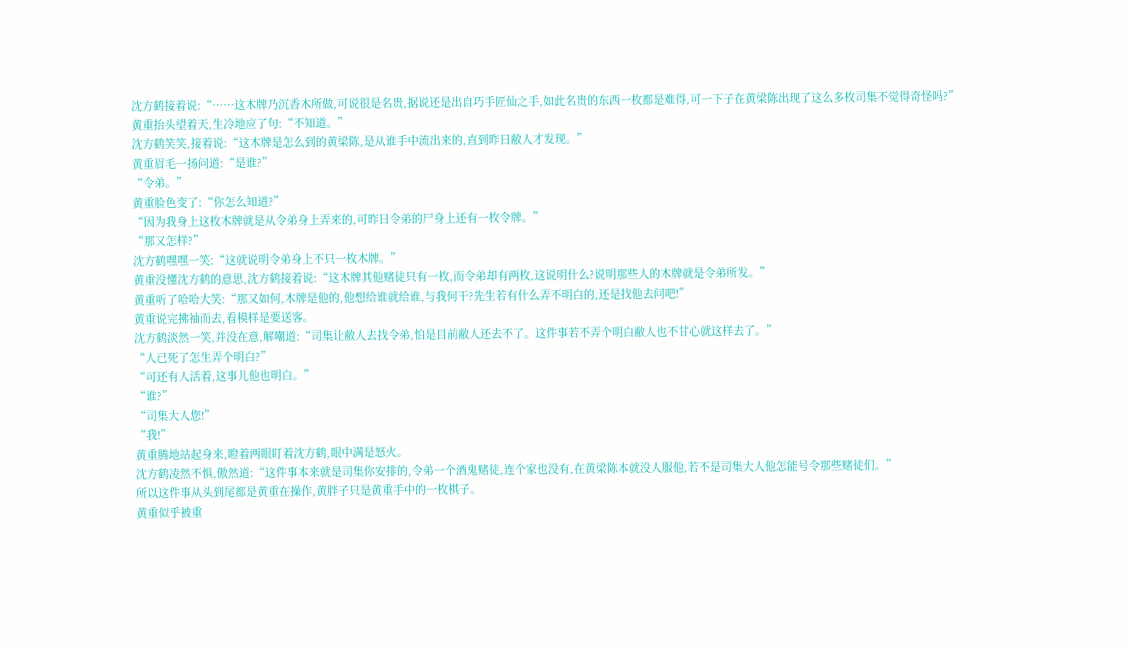沈方鹤接着说:“……这木牌乃沉香木所做,可说很是名贵,据说还是出自巧手匠仙之手,如此名贵的东西一枚都是难得,可一下子在黄梁陈出现了这么多枚司集不觉得奇怪吗?”
黄重抬头望着天,生冷地应了句:“不知道。”
沈方鹤笑笑,接着说:“这木牌是怎么到的黄梁陈,是从谁手中流出来的,直到昨日敝人才发现。”
黄重眉毛一扬问道:“是谁?”
“令弟。”
黄重脸色变了:“你怎么知道?”
“因为我身上这枚木牌就是从令弟身上弄来的,可昨日令弟的尸身上还有一枚令牌。”
“那又怎样?”
沈方鹤嘿嘿一笑:“这就说明令弟身上不只一枚木牌。”
黄重没懂沈方鹤的意思,沈方鹤接着说:“这木牌其他赌徒只有一枚,而令弟却有两枚,这说明什么?说明那些人的木牌就是令弟所发。”
黄重听了哈哈大笑:“那又如何,木牌是他的,他想给谁就给谁,与我何干?先生若有什么弄不明白的,还是找他去问吧!”
黄重说完拂袖而去,看模样是要送客。
沈方鹤淡然一笑,并没在意,解嘲道:“司集让敝人去找令弟,怕是目前敝人还去不了。这件事若不弄个明白敝人也不甘心就这样去了。”
“人已死了怎生弄个明白?”
“可还有人活着,这事儿他也明白。”
“谁?”
“司集大人您!”
“我!”
黄重腾地站起身来,瞪着两眼盯着沈方鹤,眼中满是怒火。
沈方鹤凌然不惧,傲然道:“这件事本来就是司集你安排的,令弟一个酒鬼赌徒,连个家也没有,在黄梁陈本就没人服他,若不是司集大人他怎能号令那些赌徒们。”
所以这件事从头到尾都是黄重在操作,黄胖子只是黄重手中的一枚棋子。
黄重似乎被重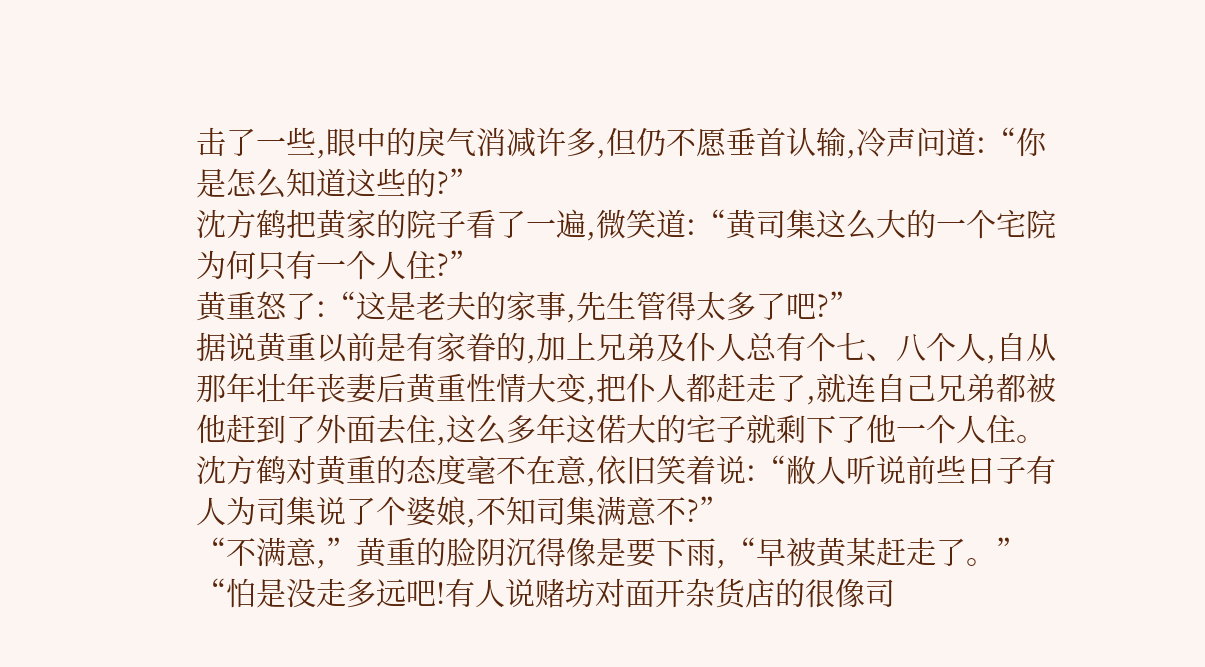击了一些,眼中的戾气消减许多,但仍不愿垂首认输,冷声问道:“你是怎么知道这些的?”
沈方鹤把黄家的院子看了一遍,微笑道:“黄司集这么大的一个宅院为何只有一个人住?”
黄重怒了:“这是老夫的家事,先生管得太多了吧?”
据说黄重以前是有家眷的,加上兄弟及仆人总有个七、八个人,自从那年壮年丧妻后黄重性情大变,把仆人都赶走了,就连自己兄弟都被他赶到了外面去住,这么多年这偌大的宅子就剩下了他一个人住。
沈方鹤对黄重的态度毫不在意,依旧笑着说:“敝人听说前些日子有人为司集说了个婆娘,不知司集满意不?”
“不满意,”黄重的脸阴沉得像是要下雨,“早被黄某赶走了。”
“怕是没走多远吧!有人说赌坊对面开杂货店的很像司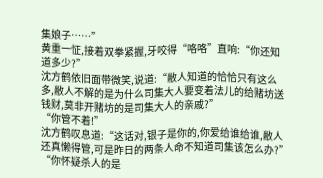集娘子……”
黄重一怔,接着双拳紧握,牙咬得“咯咯”直响:“你还知道多少?”
沈方鹤依旧面带微笑,说道:“敝人知道的恰恰只有这么多,敝人不解的是为什么司集大人要变着法儿的给赌坊送钱财,莫非开赌坊的是司集大人的亲戚?”
“你管不着!”
沈方鹤叹息道:“这话对,银子是你的,你爱给谁给谁,敝人还真懒得管,可是昨日的两条人命不知道司集该怎么办?”
“你怀疑杀人的是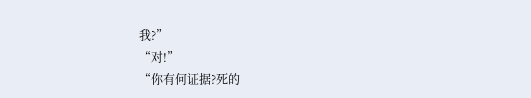我?”
“对!”
“你有何证据?死的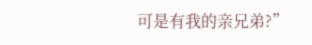可是有我的亲兄弟?”